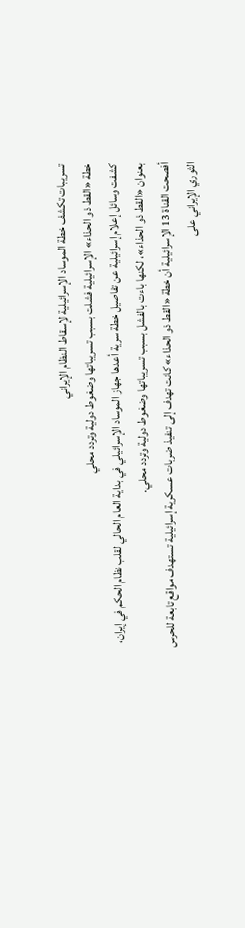تسريبات تكشف خطة الموساد الإسرائيلية لإسقاط النظام الإيراني
خطة «القط ذو الحذاء» الإسرائيلية فشلت بسبب تسريباتها وضغوط دولية وتردد محلي
كشفت وسائل إعلام إسرائيلية عن تفاصيل خطة سرية أعدها جهاز الموساد الإسرائيلي في بداية العام الحالي لقلب نظام الحكم في إيران، بعنوان «القط ذو الحذاء»، لكنها باءت بالفشل بسبب تسريباتها وضغوط دولية وتردد محلي.
أفصحت القناة 13 الإسرائيلية أن خطة «القط ذو الحذاء» كانت تهدف إلى تنفيذ ضربات عسكرية إسرائيلية تستهدف مواقع تابعة للحرس الثوري الإيراني على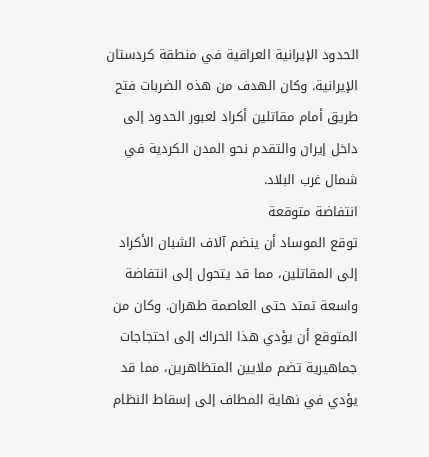الحدود الإيرانية العراقية في منطقة كردستان الإيرانية. وكان الهدف من هذه الضربات فتح طريق أمام مقاتلين أكراد لعبور الحدود إلى داخل إيران والتقدم نحو المدن الكردية في شمال غرب البلاد.
انتفاضة متوقعة
توقع الموساد أن ينضم آلاف الشبان الأكراد إلى المقاتلين، مما قد يتحول إلى انتفاضة واسعة تمتد حتى العاصمة طهران. وكان من المتوقع أن يؤدي هذا الحراك إلى احتجاجات جماهيرية تضم ملايين المتظاهرين، مما قد يؤدي في نهاية المطاف إلى إسقاط النظام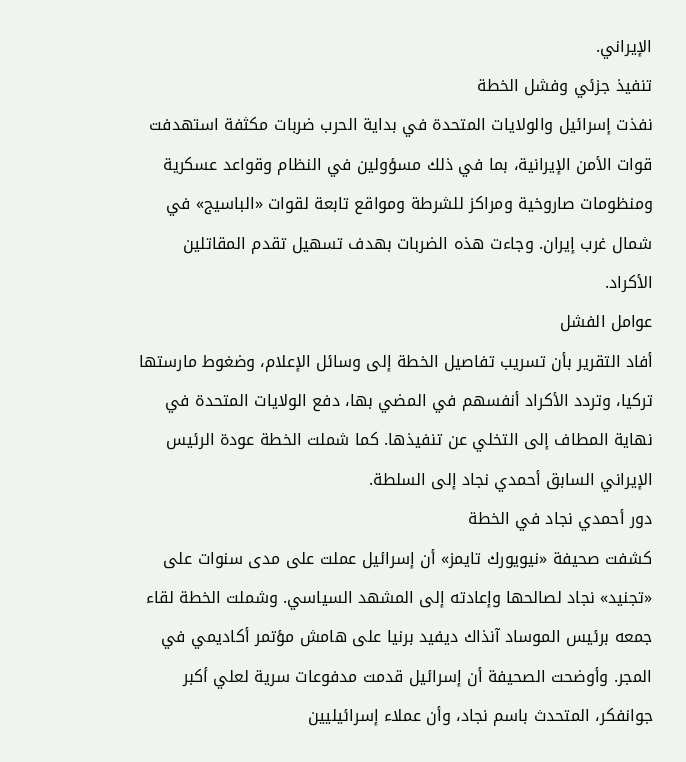الإيراني.
تنفيذ جزئي وفشل الخطة
نفذت إسرائيل والولايات المتحدة في بداية الحرب ضربات مكثفة استهدفت قوات الأمن الإيرانية، بما في ذلك مسؤولين في النظام وقواعد عسكرية ومنظومات صاروخية ومراكز للشرطة ومواقع تابعة لقوات «الباسيج» في شمال غرب إيران. وجاءت هذه الضربات بهدف تسهيل تقدم المقاتلين الأكراد.
عوامل الفشل
أفاد التقرير بأن تسريب تفاصيل الخطة إلى وسائل الإعلام، وضغوط مارستها تركيا، وتردد الأكراد أنفسهم في المضي بها، دفع الولايات المتحدة في نهاية المطاف إلى التخلي عن تنفيذها. كما شملت الخطة عودة الرئيس الإيراني السابق أحمدي نجاد إلى السلطة.
دور أحمدي نجاد في الخطة
كشفت صحيفة «نيويورك تايمز» أن إسرائيل عملت على مدى سنوات على «تجنيد» نجاد لصالحها وإعادته إلى المشهد السياسي. وشملت الخطة لقاء جمعه برئيس الموساد آنذاك ديفيد برنيا على هامش مؤتمر أكاديمي في المجر. وأوضحت الصحيفة أن إسرائيل قدمت مدفوعات سرية لعلي أكبر جوانفكر، المتحدث باسم نجاد، وأن عملاء إسرائيليين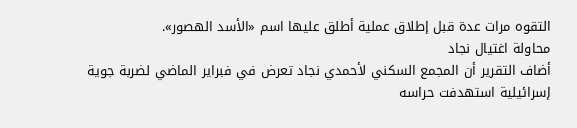التقوه مرات عدة قبل إطلاق عملية أطلق عليها اسم «الأسد الهصور».
محاولة اغتيال نجاد
أضاف التقرير أن المجمع السكني لأحمدي نجاد تعرض في فبراير الماضي لضربة جوية إسرائيلية استهدفت حراسه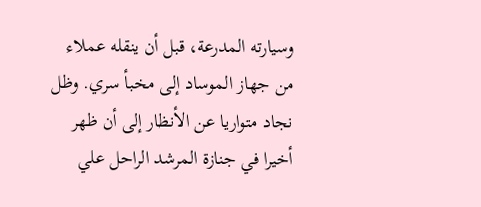وسيارته المدرعة، قبل أن ينقله عملاء من جهاز الموساد إلى مخبأ سري. وظل نجاد متواريا عن الأنظار إلى أن ظهر أخيرا في جنازة المرشد الراحل علي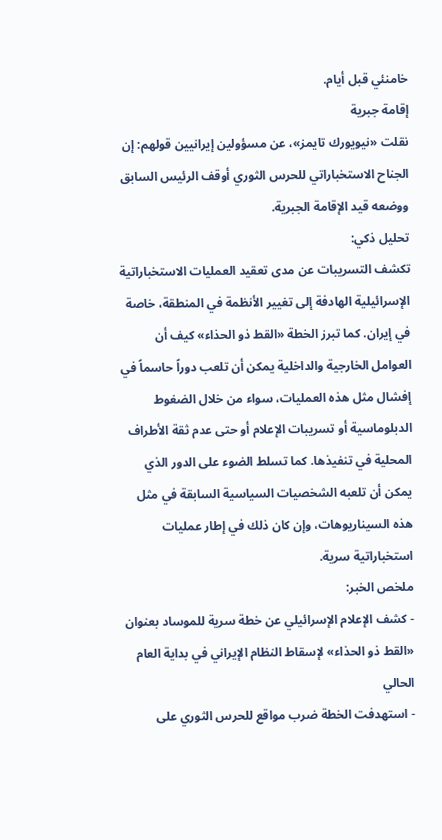خامنئي قبل أيام.
إقامة جبرية
نقلت «نيويورك تايمز»، عن مسؤولين إيرانيين قولهم: إن الجناح الاستخباراتي للحرس الثوري أوقف الرئيس السابق ووضعه قيد الإقامة الجبرية.
تحليل ذكي:
تكشف التسريبات عن مدى تعقيد العمليات الاستخباراتية الإسرائيلية الهادفة إلى تغيير الأنظمة في المنطقة، خاصة في إيران. كما تبرز الخطة «القط ذو الحذاء» كيف أن العوامل الخارجية والداخلية يمكن أن تلعب دوراً حاسماً في إفشال مثل هذه العمليات، سواء من خلال الضغوط الدبلوماسية أو تسريبات الإعلام أو حتى عدم ثقة الأطراف المحلية في تنفيذها. كما تسلط الضوء على الدور الذي يمكن أن تلعبه الشخصيات السياسية السابقة في مثل هذه السيناريوهات، وإن كان ذلك في إطار عمليات استخباراتية سرية.
ملخص الخبر:
- كشف الإعلام الإسرائيلي عن خطة سرية للموساد بعنوان «القط ذو الحذاء» لإسقاط النظام الإيراني في بداية العام الحالي
- استهدفت الخطة ضرب مواقع للحرس الثوري على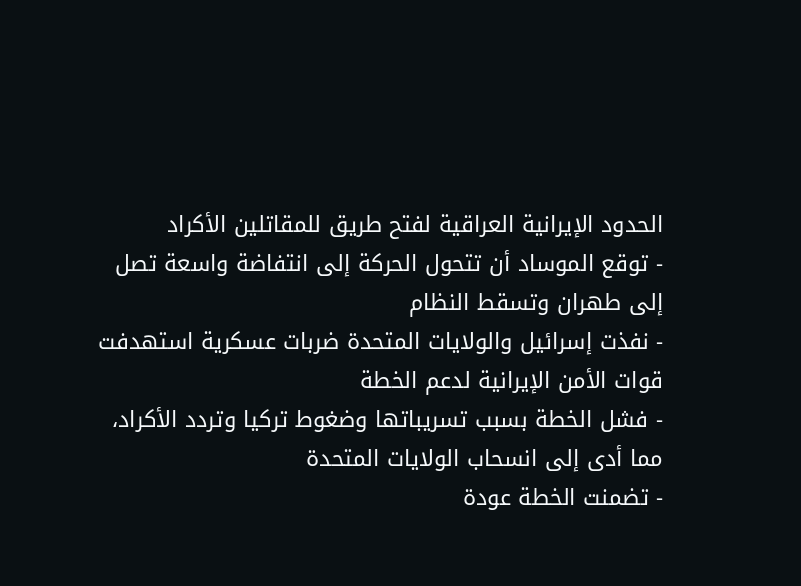الحدود الإيرانية العراقية لفتح طريق للمقاتلين الأكراد
- توقع الموساد أن تتحول الحركة إلى انتفاضة واسعة تصل إلى طهران وتسقط النظام
- نفذت إسرائيل والولايات المتحدة ضربات عسكرية استهدفت قوات الأمن الإيرانية لدعم الخطة
- فشل الخطة بسبب تسريباتها وضغوط تركيا وتردد الأكراد، مما أدى إلى انسحاب الولايات المتحدة
- تضمنت الخطة عودة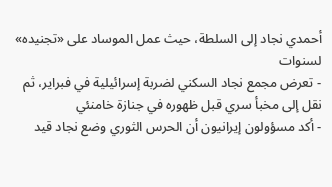أحمدي نجاد إلى السلطة، حيث عمل الموساد على «تجنيده» لسنوات
- تعرض مجمع نجاد السكني لضربة إسرائيلية في فبراير، ثم نقل إلى مخبأ سري قبل ظهوره في جنازة خامنئي
- أكد مسؤولون إيرانيون أن الحرس الثوري وضع نجاد قيد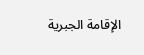الإقامة الجبرية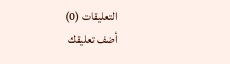التعليقات (0)
أضف تعليقك